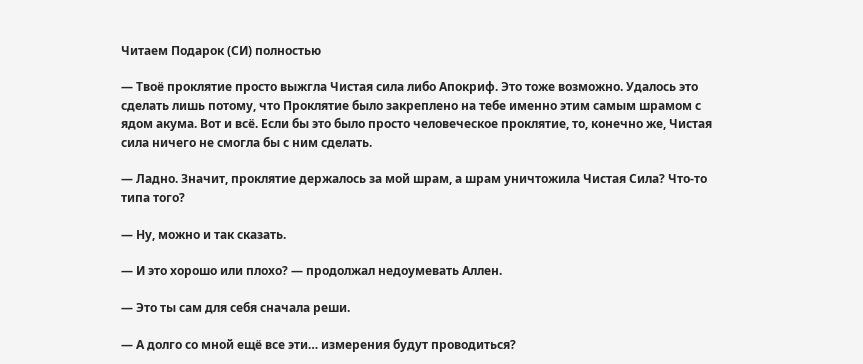Читаем Подарок (СИ) полностью

— Твоё проклятие просто выжгла Чистая сила либо Апокриф. Это тоже возможно. Удалось это сделать лишь потому, что Проклятие было закреплено на тебе именно этим самым шрамом с ядом акума. Вот и всё. Если бы это было просто человеческое проклятие, то, конечно же, Чистая сила ничего не смогла бы с ним сделать.

— Ладно. Значит, проклятие держалось за мой шрам, а шрам уничтожила Чистая Сила? Что-то типа того?

— Ну, можно и так сказать.

— И это хорошо или плохо? — продолжал недоумевать Аллен.

— Это ты сам для себя сначала реши.

— А долго со мной ещё все эти… измерения будут проводиться?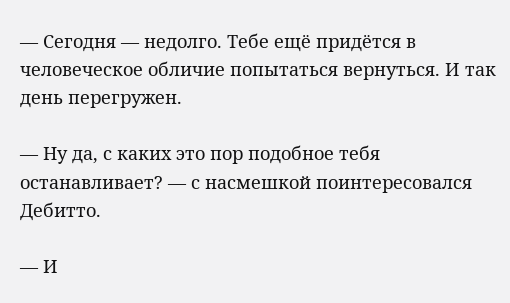— Сегодня — недолго. Тебе ещё придётся в человеческое обличие попытаться вернуться. И так день перегружен.

— Ну да, с каких это пор подобное тебя останавливает? — с насмешкой поинтересовался Дебитто.

— И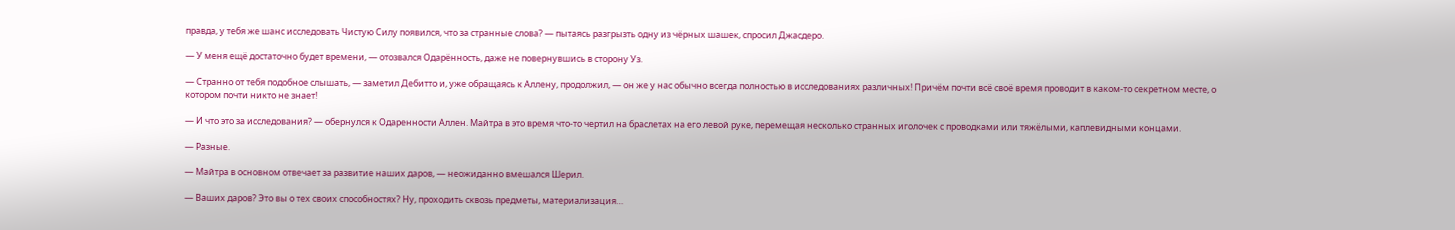правда, у тебя же шанс исследовать Чистую Силу появился, что за странные слова? — пытаясь разгрызть одну из чёрных шашек, спросил Джасдеро.

— У меня ещё достаточно будет времени, — отозвался Одарённость, даже не повернувшись в сторону Уз.

— Странно от тебя подобное слышать, — заметил Дебитто и, уже обращаясь к Аллену, продолжил, — он же у нас обычно всегда полностью в исследованиях различных! Причём почти всё своё время проводит в каком-то секретном месте, о котором почти никто не знает!

— И что это за исследования? — обернулся к Одаренности Аллен. Майтра в это время что-то чертил на браслетах на его левой руке, перемещая несколько странных иголочек с проводками или тяжёлыми, каплевидными концами.

— Разные.

— Майтра в основном отвечает за развитие наших даров, — неожиданно вмешался Шерил.

— Ваших даров? Это вы о тех своих способностях? Ну, проходить сквозь предметы, материализация…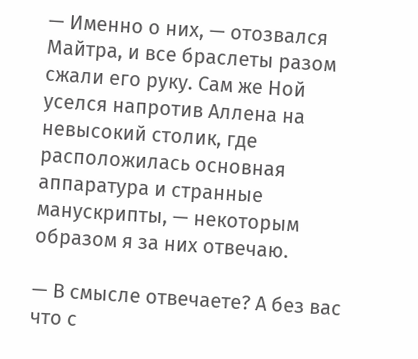— Именно о них, — отозвался Майтра, и все браслеты разом сжали его руку. Сам же Ной уселся напротив Аллена на невысокий столик, где расположилась основная аппаратура и странные манускрипты, — некоторым образом я за них отвечаю.

— В смысле отвечаете? А без вас что с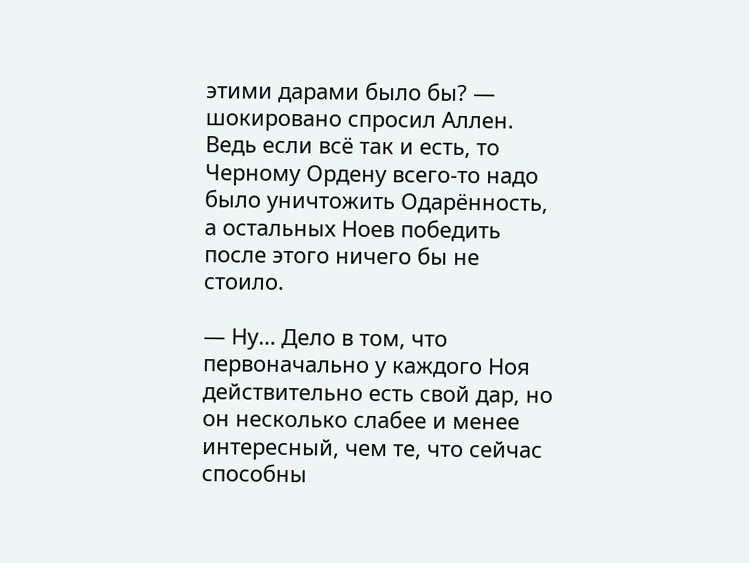этими дарами было бы? — шокировано спросил Аллен. Ведь если всё так и есть, то Черному Ордену всего-то надо было уничтожить Одарённость, а остальных Ноев победить после этого ничего бы не стоило.

— Ну… Дело в том, что первоначально у каждого Ноя действительно есть свой дар, но он несколько слабее и менее интересный, чем те, что сейчас способны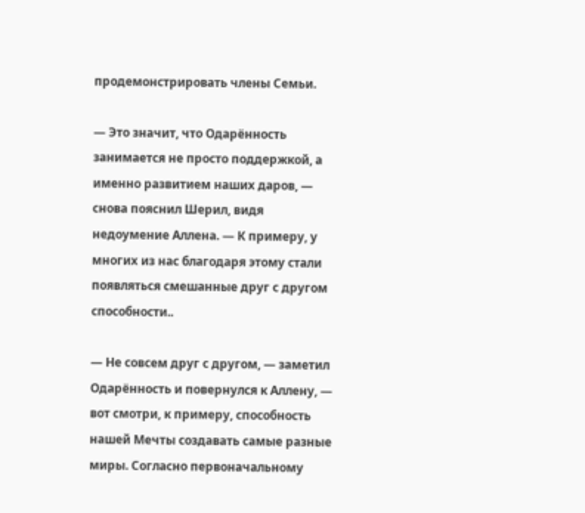продемонстрировать члены Семьи.

— Это значит, что Одарённость занимается не просто поддержкой, а именно развитием наших даров, — снова пояснил Шерил, видя недоумение Аллена. — К примеру, у многих из нас благодаря этому стали появляться смешанные друг с другом способности..

— Не совсем друг с другом, — заметил Одарённость и повернулся к Аллену, — вот смотри, к примеру, способность нашей Мечты создавать самые разные миры. Согласно первоначальному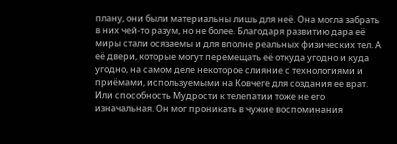плану, они были материальны лишь для неё. Она могла забрать в них чей-то разум, но не более. Благодаря развитию дара её миры стали осязаемы и для вполне реальных физических тел. А её двери, которые могут перемещать её откуда угодно и куда угодно, на самом деле некоторое слияние с технологиями и приёмами, используемыми на Ковчеге для создания ее врат. Или способность Мудрости к телепатии тоже не его изначальная. Он мог проникать в чужие воспоминания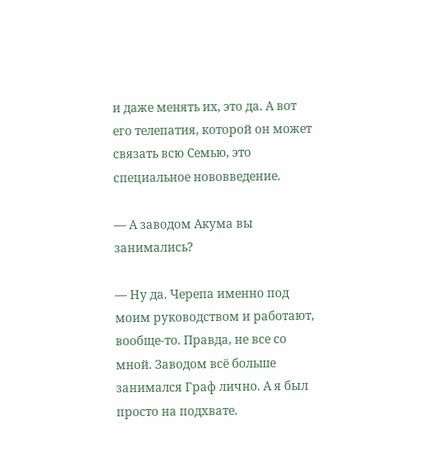и даже менять их, это да. А вот его телепатия, которой он может связать всю Семью, это специальное нововведение.

— А заводом Акума вы занимались?

— Ну да. Черепа именно под моим руководством и работают, вообще-то. Правда, не все со мной. Заводом всё больше занимался Граф лично. А я был просто на подхвате.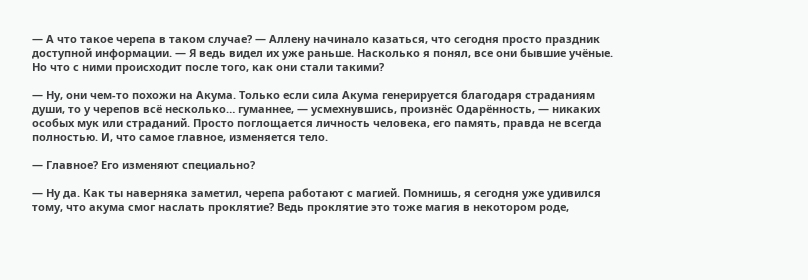— А что такое черепа в таком случае? — Аллену начинало казаться, что сегодня просто праздник доступной информации. — Я ведь видел их уже раньше. Насколько я понял, все они бывшие учёные. Но что с ними происходит после того, как они стали такими?

— Ну, они чем-то похожи на Акума. Только если сила Акума генерируется благодаря страданиям души, то у черепов всё несколько… гуманнее, — усмехнувшись, произнёс Одарённость, — никаких особых мук или страданий. Просто поглощается личность человека, его память, правда не всегда полностью. И, что самое главное, изменяется тело.

— Главное? Его изменяют специально?

— Ну да. Как ты наверняка заметил, черепа работают с магией. Помнишь, я сегодня уже удивился тому, что акума смог наслать проклятие? Ведь проклятие это тоже магия в некотором роде,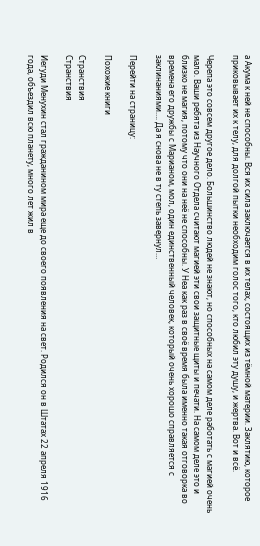а Акума к ней не способны. Вся их сила заключается в их телах, состоящих из тёмной материи. Заклятию, которое приковывает их к телу, для долгой пытки необходим голос того, кто любил эту душу, и жертва. Вот и всё.

Черепа это совсем другое дело. Большинство людей не знают, но способных на самом деле работать с магией очень мало. Ваши ребята из Научного Отдела считают магией эти свои защитные щиты и печати. На самом деле это и близко не магия, потому что они на неё не способны. У Неа как раз в своё время была именно такая отговорка во времена его дружбы с Марианом, мол, один единственный человек, который очень хорошо справляется с заклинаниями…. Да я снова не в ту степь завернул…

Перейти на страницу:

Похожие книги

Странствия
Странствия

Иегуди Менухин стал гражданином мира еще до своего появления на свет. Родился он в Штатах 22 апреля 1916 года, объездил всю планету, много лет жил в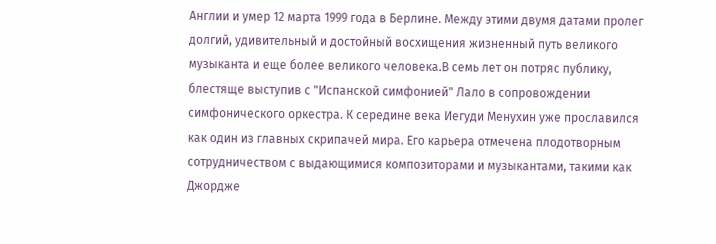Англии и умер 12 марта 1999 года в Берлине. Между этими двумя датами пролег долгий, удивительный и достойный восхищения жизненный путь великого музыканта и еще более великого человека.В семь лет он потряс публику, блестяще выступив с "Испанской симфонией" Лало в сопровождении симфонического оркестра. К середине века Иегуди Менухин уже прославился как один из главных скрипачей мира. Его карьера отмечена плодотворным сотрудничеством с выдающимися композиторами и музыкантами, такими как Джордже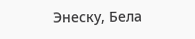Энеску, Бела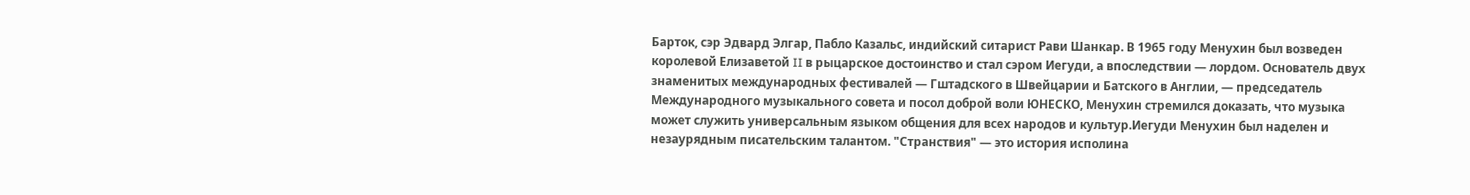Барток, сэр Эдвард Элгар, Пабло Казальс, индийский ситарист Рави Шанкар. В 1965 году Менухин был возведен королевой Елизаветой II в рыцарское достоинство и стал сэром Иегуди, а впоследствии — лордом. Основатель двух знаменитых международных фестивалей — Гштадского в Швейцарии и Батского в Англии, — председатель Международного музыкального совета и посол доброй воли ЮНЕСКО, Менухин стремился доказать, что музыка может служить универсальным языком общения для всех народов и культур.Иегуди Менухин был наделен и незаурядным писательским талантом. "Странствия" — это история исполина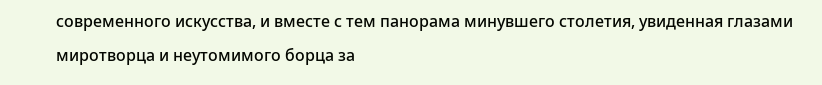современного искусства, и вместе с тем панорама минувшего столетия, увиденная глазами миротворца и неутомимого борца за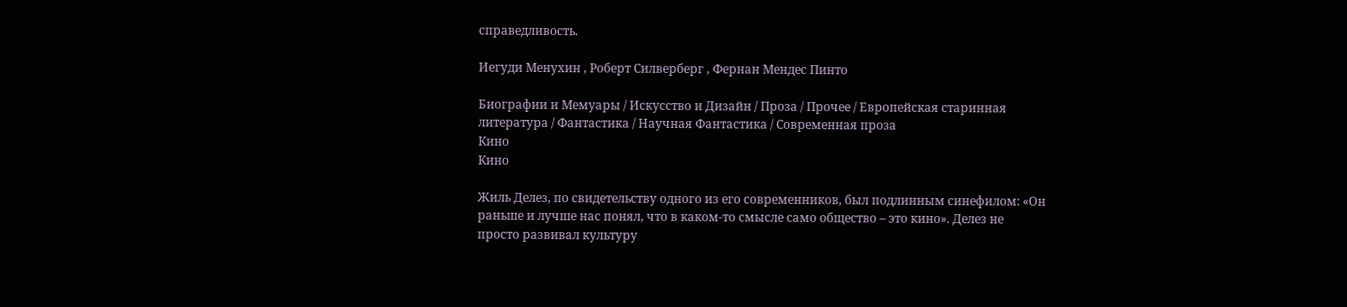справедливость.

Иегуди Менухин , Роберт Силверберг , Фернан Мендес Пинто

Биографии и Мемуары / Искусство и Дизайн / Проза / Прочее / Европейская старинная литература / Фантастика / Научная Фантастика / Современная проза
Кино
Кино

Жиль Делез, по свидетельству одного из его современников, был подлинным синефилом: «Он раньше и лучше нас понял, что в каком-то смысле само общество – это кино». Делез не просто развивал культуру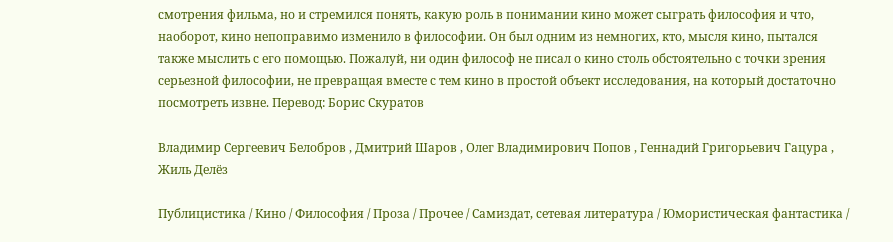смотрения фильма, но и стремился понять, какую роль в понимании кино может сыграть философия и что, наоборот, кино непоправимо изменило в философии. Он был одним из немногих, кто, мысля кино, пытался также мыслить с его помощью. Пожалуй, ни один философ не писал о кино столь обстоятельно с точки зрения серьезной философии, не превращая вместе с тем кино в простой объект исследования, на который достаточно посмотреть извне. Перевод: Борис Скуратов

Владимир Сергеевич Белобров , Дмитрий Шаров , Олег Владимирович Попов , Геннадий Григорьевич Гацура , Жиль Делёз

Публицистика / Кино / Философия / Проза / Прочее / Самиздат, сетевая литература / Юмористическая фантастика /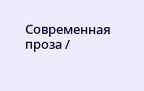Современная проза /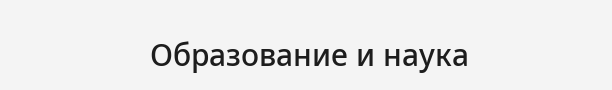Образование и наука